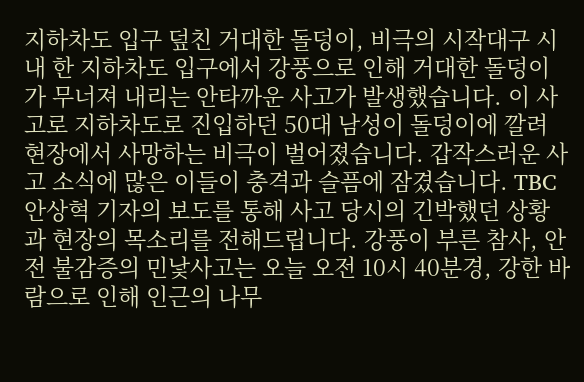지하차도 입구 덮친 거대한 돌덩이, 비극의 시작대구 시내 한 지하차도 입구에서 강풍으로 인해 거대한 돌덩이가 무너져 내리는 안타까운 사고가 발생했습니다. 이 사고로 지하차도로 진입하던 50대 남성이 돌덩이에 깔려 현장에서 사망하는 비극이 벌어졌습니다. 갑작스러운 사고 소식에 많은 이들이 충격과 슬픔에 잠겼습니다. TBC 안상혁 기자의 보도를 통해 사고 당시의 긴박했던 상황과 현장의 목소리를 전해드립니다. 강풍이 부른 참사, 안전 불감증의 민낯사고는 오늘 오전 10시 40분경, 강한 바람으로 인해 인근의 나무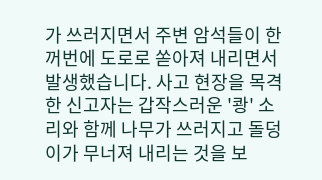가 쓰러지면서 주변 암석들이 한꺼번에 도로로 쏟아져 내리면서 발생했습니다. 사고 현장을 목격한 신고자는 갑작스러운 '쾅' 소리와 함께 나무가 쓰러지고 돌덩이가 무너져 내리는 것을 보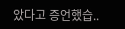았다고 증언했습..